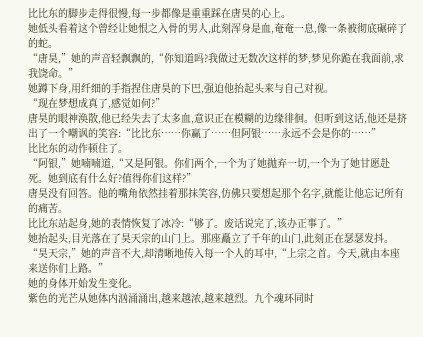比比东的脚步走得很慢,每一步都像是重重踩在唐昊的心上。
她低头看着这个曾经让她恨之入骨的男人,此刻浑身是血,奄奄一息,像一条被彻底碾碎了的蛇。
“唐昊,”她的声音轻飘飘的,“你知道吗?我做过无数次这样的梦,梦见你跪在我面前,求我饶命。”
她蹲下身,用纤细的手指捏住唐昊的下巴,强迫他抬起头来与自己对视。
“现在梦想成真了,感觉如何?”
唐昊的眼神涣散,他已经失去了太多血,意识正在模糊的边缘徘徊。但听到这话,他还是挤出了一个嘲讽的笑容:“比比东……你赢了……但阿银……永远不会是你的……”
比比东的动作顿住了。
“阿银,”她喃喃道,“又是阿银。你们两个,一个为了她抛弃一切,一个为了她甘愿赴死。她到底有什么好?值得你们这样?”
唐昊没有回答。他的嘴角依然挂着那抹笑容,仿佛只要想起那个名字,就能让他忘记所有的痛苦。
比比东站起身,她的表情恢复了冰冷:“够了。废话说完了,该办正事了。”
她抬起头,目光落在了昊天宗的山门上。那座矗立了千年的山门,此刻正在瑟瑟发抖。
“昊天宗,”她的声音不大,却清晰地传入每一个人的耳中,“上宗之首。今天,就由本座来送你们上路。”
她的身体开始发生变化。
紫色的光芒从她体内汹涌涌出,越来越浓,越来越烈。九个魂环同时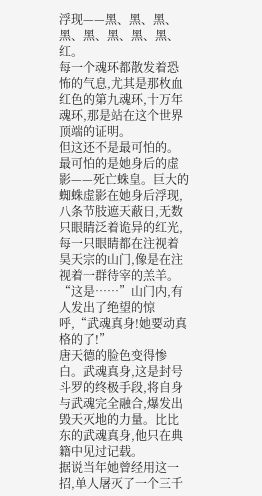浮现——黑、黑、黑、黑、黑、黑、黑、黑、红。
每一个魂环都散发着恐怖的气息,尤其是那枚血红色的第九魂环,十万年魂环,那是站在这个世界顶端的证明。
但这还不是最可怕的。
最可怕的是她身后的虚影——死亡蛛皇。巨大的蜘蛛虚影在她身后浮现,八条节肢遮天蔽日,无数只眼睛泛着诡异的红光,每一只眼睛都在注视着昊天宗的山门,像是在注视着一群待宰的羔羊。
“这是……”山门内,有人发出了绝望的惊呼,“武魂真身!她要动真格的了!”
唐天德的脸色变得惨白。武魂真身,这是封号斗罗的终极手段,将自身与武魂完全融合,爆发出毁天灭地的力量。比比东的武魂真身,他只在典籍中见过记载。
据说当年她曾经用这一招,单人屠灭了一个三千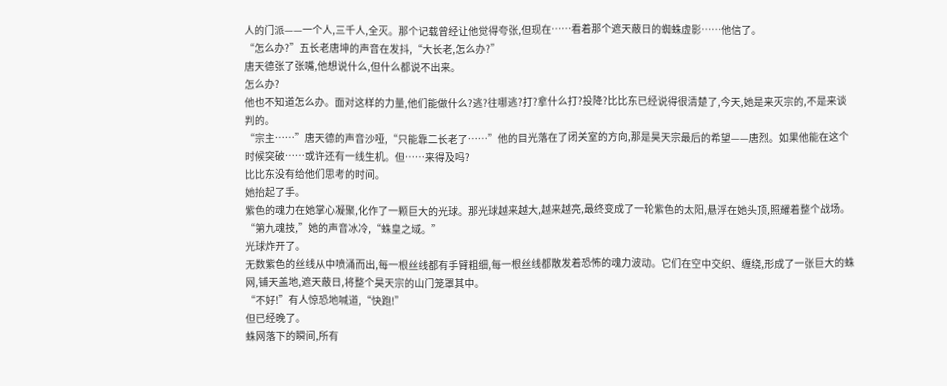人的门派——一个人,三千人,全灭。那个记载曾经让他觉得夸张,但现在……看着那个遮天蔽日的蜘蛛虚影……他信了。
“怎么办?”五长老唐坤的声音在发抖,“大长老,怎么办?”
唐天德张了张嘴,他想说什么,但什么都说不出来。
怎么办?
他也不知道怎么办。面对这样的力量,他们能做什么?逃?往哪逃?打?拿什么打?投降?比比东已经说得很清楚了,今天,她是来灭宗的,不是来谈判的。
“宗主……”唐天德的声音沙哑,“只能靠二长老了……”他的目光落在了闭关室的方向,那是昊天宗最后的希望——唐烈。如果他能在这个时候突破……或许还有一线生机。但……来得及吗?
比比东没有给他们思考的时间。
她抬起了手。
紫色的魂力在她掌心凝聚,化作了一颗巨大的光球。那光球越来越大,越来越亮,最终变成了一轮紫色的太阳,悬浮在她头顶,照耀着整个战场。
“第九魂技,”她的声音冰冷,“蛛皇之域。”
光球炸开了。
无数紫色的丝线从中喷涌而出,每一根丝线都有手臂粗细,每一根丝线都散发着恐怖的魂力波动。它们在空中交织、缠绕,形成了一张巨大的蛛网,铺天盖地,遮天蔽日,将整个昊天宗的山门笼罩其中。
“不好!”有人惊恐地喊道,“快跑!”
但已经晚了。
蛛网落下的瞬间,所有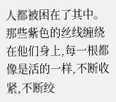人都被困在了其中。那些紫色的丝线缠绕在他们身上,每一根都像是活的一样,不断收紧,不断绞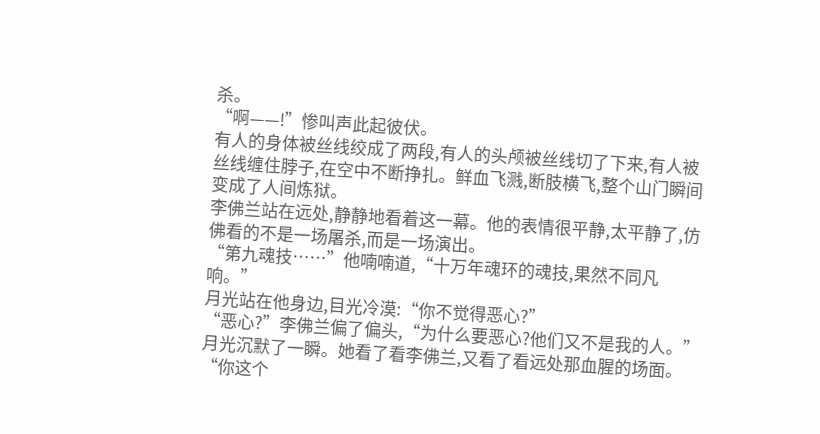杀。
“啊——!”惨叫声此起彼伏。
有人的身体被丝线绞成了两段,有人的头颅被丝线切了下来,有人被丝线缠住脖子,在空中不断挣扎。鲜血飞溅,断肢横飞,整个山门瞬间变成了人间炼狱。
李佛兰站在远处,静静地看着这一幕。他的表情很平静,太平静了,仿佛看的不是一场屠杀,而是一场演出。
“第九魂技……”他喃喃道,“十万年魂环的魂技,果然不同凡响。”
月光站在他身边,目光冷漠:“你不觉得恶心?”
“恶心?”李佛兰偏了偏头,“为什么要恶心?他们又不是我的人。”
月光沉默了一瞬。她看了看李佛兰,又看了看远处那血腥的场面。
“你这个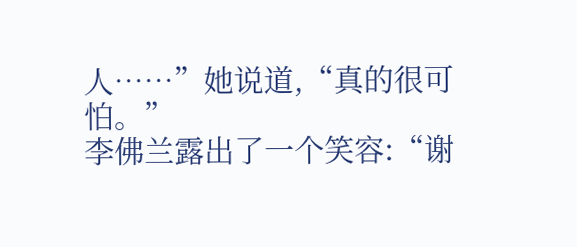人……”她说道,“真的很可怕。”
李佛兰露出了一个笑容:“谢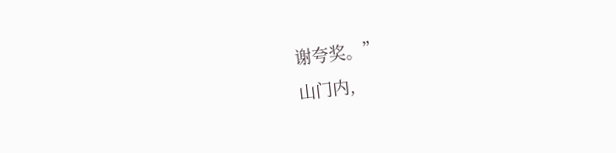谢夸奖。”
山门内,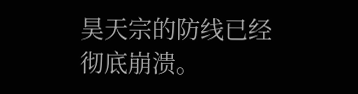昊天宗的防线已经彻底崩溃。